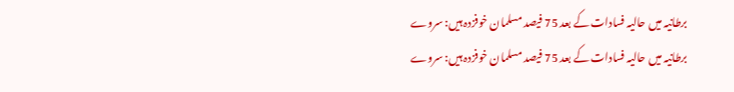برطانیہ میں حالیہ فسادات کے بعد 75 فیصد مسلمان خوفزدہ ہیں: سروے
برطانیہ میں حالیہ فسادات کے بعد 75 فیصد مسلمان خوفزدہ ہیں: سروے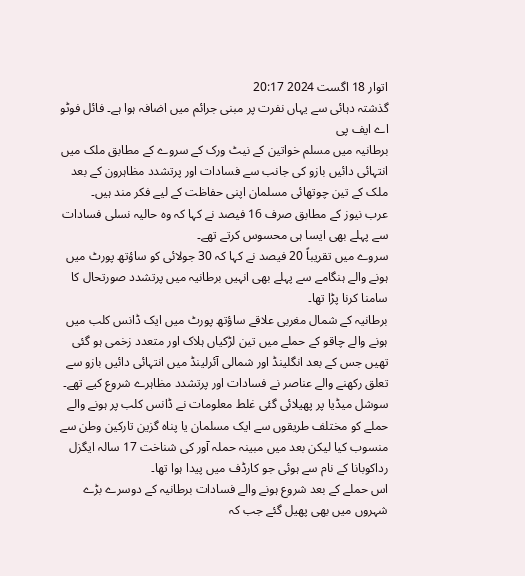اتوار 18 اگست 2024 20:17
گذشتہ دہائی سے یہاں نفرت پر مبنی جرائم میں اضافہ ہوا ہے۔ فائل فوٹو اے ایف پی
برطانیہ میں مسلم خواتین کے نیٹ ورک کے سروے کے مطابق ملک میں انتہائی دائیں بازو کی جانب سے فسادات اور پرتشدد مظاہرون کے بعد ملک کے تین چوتھائی مسلمان اپنی حفاظت کے لیے فکر مند ہیں۔
عرب نیوز کے مطابق صرف 16 فیصد نے کہا کہ وہ حالیہ نسلی فسادات سے پہلے بھی ایسا ہی محسوس کرتے تھے۔
سروے میں تقریباً 20 فیصد نے کہا کہ 30 جولائی کو ساؤتھ پورٹ میں ہونے والے ہنگامے سے پہلے بھی انہیں برطانیہ میں پرتشدد صورتحال کا سامنا کرنا پڑا تھا۔
برطانیہ کے شمال مغربی علاقے ساؤتھ پورٹ میں ایک ڈانس کلب میں ہونے والے چاقو کے حملے میں تین لڑکیاں ہلاک اور متعدد زخمی ہو گئی تھیں جس کے بعد انگلینڈ اور شمالی آئرلینڈ میں انتہائی دائیں بازو سے تعلق رکھنے والے عناصر نے فسادات اور پرتشدد مظاہرے شروع کیے تھے۔
سوشل میڈیا پر پھیلائی گئی غلط معلومات نے ڈانس کلب پر ہونے والے حملے کو مختلف طریقوں سے ایک مسلمان یا پناہ گزین تارکین وطن سے منسوب کیا لیکن بعد میں مبینہ حملہ آور کی شناخت 17 سالہ ایگزل رداکوبانا کے نام سے ہوئی جو کارڈف میں پیدا ہوا تھا۔
اس حملے کے بعد شروع ہونے والے فسادات برطانیہ کے دوسرے بڑے شہروں میں بھی پھیل گئے جب کہ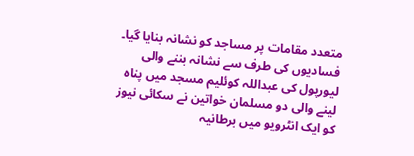متعدد مقامات پر مساجد کو نشانہ بنایا گیا۔
فسادیوں کی طرف سے نشانہ بننے والی لیورپول کی عبداللہ کوئلیم مسجد میں پناہ لینے والی دو مسلمان خواتین نے سکائی نیوز کو ایک انٹرویو میں برطانیہ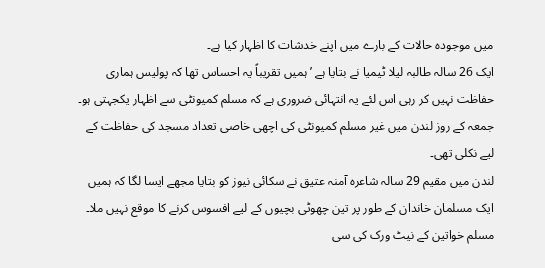میں موجودہ حالات کے بارے میں اپنے خدشات کا اظہار کیا ہے۔
ایک 26 سالہ طالبہ لیلا ٹیمیا نے بتایا ہے ’ ہمیں تقریباً یہ احساس تھا کہ پولیس ہماری حفاظت نہیں کر رہی اس لئے یہ انتہائی ضروری ہے کہ مسلم کمیونٹی سے اظہار یکجہتی ہو۔
جمعہ کے روز لندن میں غیر مسلم کمیونٹی کی اچھی خاصی تعداد مسجد کی حفاظت کے لیے نکلی تھی۔
لندن میں مقیم 29 سالہ شاعرہ آمنہ عتیق نے سکائی نیوز کو بتایا مجھے ایسا لگا کہ ہمیں ایک مسلمان خاندان کے طور پر تین چھوٹی بچیوں کے لیے افسوس کرنے کا موقع نہیں ملا۔
مسلم خواتین کے نیٹ ورک کی سی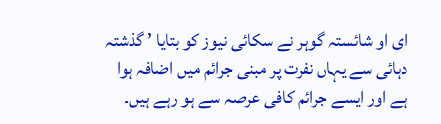ای او شائستہ گوہر نے سکائی نیوز کو بتایا ’ گذشتہ دہائی سے یہاں نفرت پر مبنی جرائم میں اضافہ ہوا ہے اور ایسے جرائم کافی عرصہ سے ہو رہے ہیں۔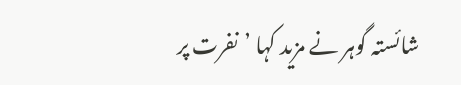شائستہ گوہر نے مزید کہا ’نفرت پر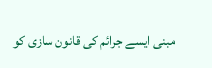مبنی ایسے جرائم کی قانون سازی کو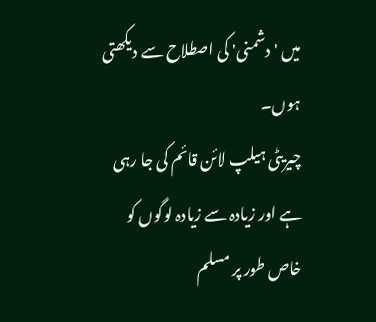میں 'دشمنی' کی اصطلاح سے دیکھتی ہوں۔
چیریٹی ہیلپ لائن قائم کی جا رہی ہے اور زیادہ سے زیادہ لوگوں کو خاص طور پر مسلم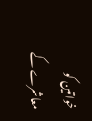خواتین کو معاشرے کے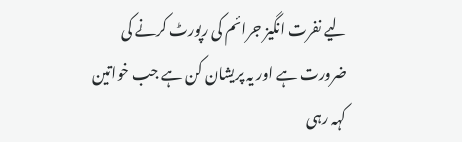لیے نفرت انگیز جرائم کی رپورٹ کرنے کی ضرورت ہے اور یہ پریشان کن ہے جب خواتین کہہ رہی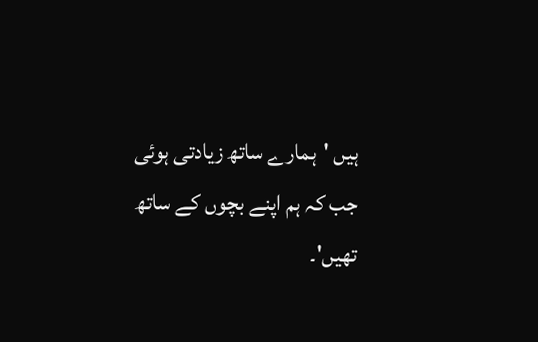ہیں 'ہمارے ساتھ زیادتی ہوئی جب کہ ہم اپنے بچوں کے ساتھ تھیں'۔